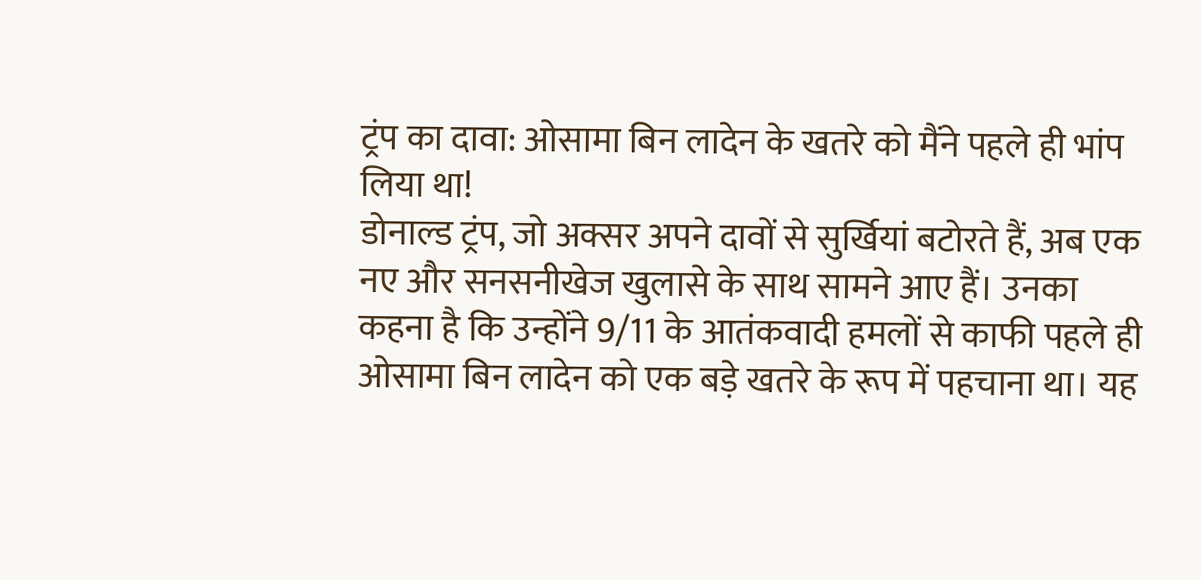ट्रंप का दावा: ओसामा बिन लादेन के खतरे को मैंने पहले ही भांप लिया था!
डोनाल्ड ट्रंप, जो अक्सर अपने दावों से सुर्खियां बटोरते हैं, अब एक नए और सनसनीखेज खुलासे के साथ सामने आए हैं। उनका कहना है कि उन्होंने 9/11 के आतंकवादी हमलों से काफी पहले ही ओसामा बिन लादेन को एक बड़े खतरे के रूप में पहचाना था। यह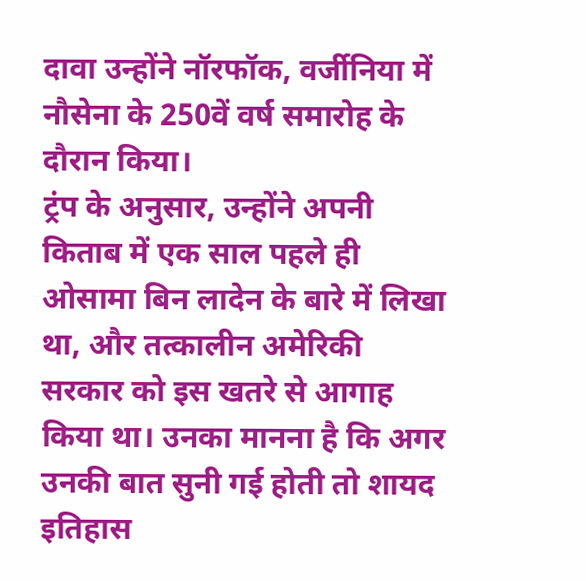दावा उन्होंने नॉरफॉक, वर्जीनिया में नौसेना के 250वें वर्ष समारोह के दौरान किया।
ट्रंप के अनुसार, उन्होंने अपनी किताब में एक साल पहले ही ओसामा बिन लादेन के बारे में लिखा था, और तत्कालीन अमेरिकी सरकार को इस खतरे से आगाह किया था। उनका मानना है कि अगर उनकी बात सुनी गई होती तो शायद इतिहास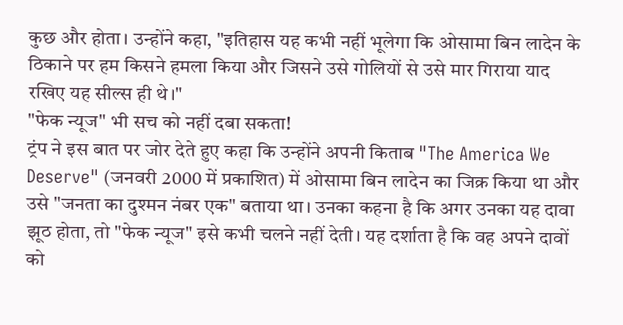कुछ और होता। उन्होंने कहा, "इतिहास यह कभी नहीं भूलेगा कि ओसामा बिन लादेन के ठिकाने पर हम किसने हमला किया और जिसने उसे गोलियों से उसे मार गिराया याद रखिए यह सील्स ही थे।"
"फेक न्यूज" भी सच को नहीं दबा सकता!
ट्रंप ने इस बात पर जोर देते हुए कहा कि उन्होंने अपनी किताब "The America We Deserve" (जनवरी 2000 में प्रकाशित) में ओसामा बिन लादेन का जिक्र किया था और उसे "जनता का दुश्मन नंबर एक" बताया था। उनका कहना है कि अगर उनका यह दावा झूठ होता, तो "फेक न्यूज" इसे कभी चलने नहीं देती। यह दर्शाता है कि वह अपने दावों को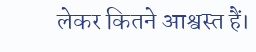लेकर कितने आश्वस्त हैं।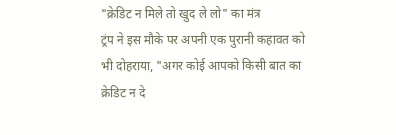"क्रेडिट न मिले तो खुद ले लो" का मंत्र
ट्रंप ने इस मौके पर अपनी एक पुरानी कहावत को भी दोहराया, "अगर कोई आपको किसी बात का क्रेडिट न दे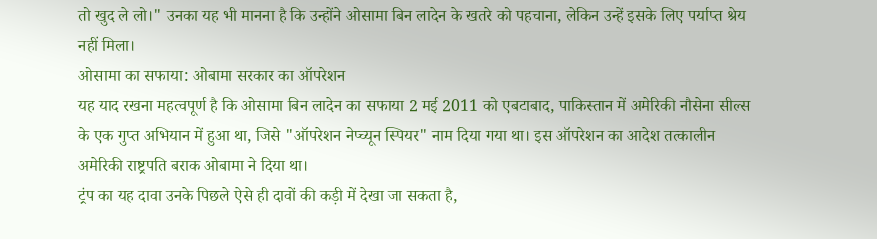तो खुद ले लो।" उनका यह भी मानना है कि उन्होंने ओसामा बिन लादेन के खतरे को पहचाना, लेकिन उन्हें इसके लिए पर्याप्त श्रेय नहीं मिला।
ओसामा का सफाया: ओबामा सरकार का ऑपरेशन
यह याद रखना महत्वपूर्ण है कि ओसामा बिन लादेन का सफाया 2 मई 2011 को एबटाबाद, पाकिस्तान में अमेरिकी नौसेना सील्स के एक गुप्त अभियान में हुआ था, जिसे "ऑपरेशन नेप्च्यून स्पियर" नाम दिया गया था। इस ऑपरेशन का आदेश तत्कालीन अमेरिकी राष्ट्रपति बराक ओबामा ने दिया था।
ट्रंप का यह दावा उनके पिछले ऐसे ही दावों की कड़ी में देखा जा सकता है,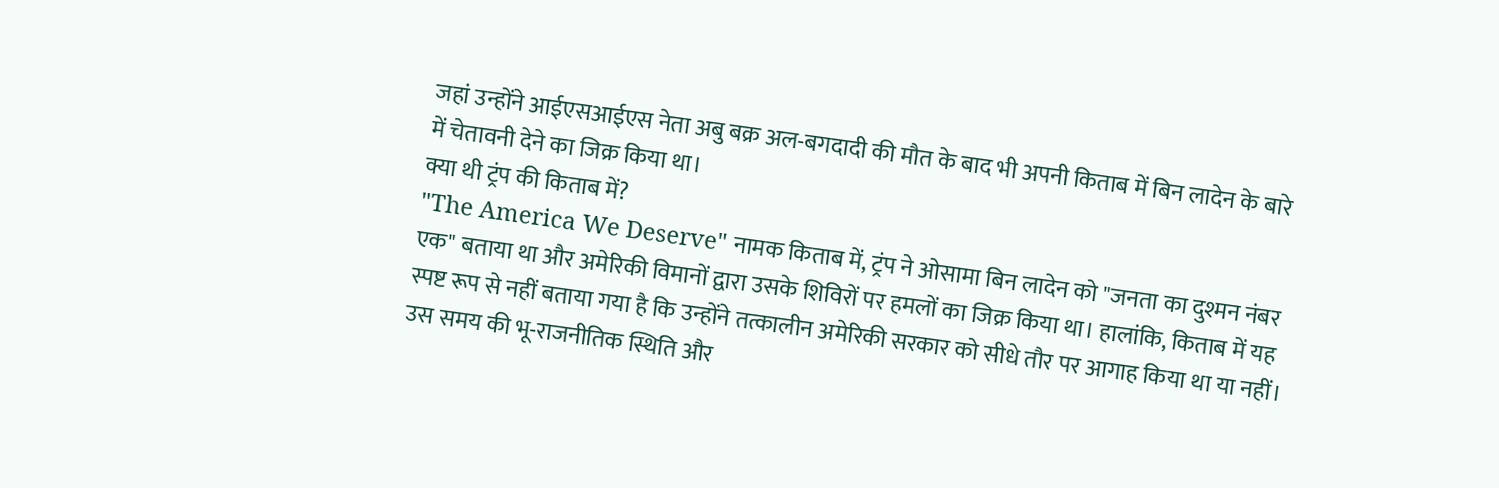जहां उन्होंने आईएसआईएस नेता अबु बक्र अल-बगदादी की मौत के बाद भी अपनी किताब में बिन लादेन के बारे में चेतावनी देने का जिक्र किया था।
क्या थी ट्रंप की किताब में?
"The America We Deserve" नामक किताब में, ट्रंप ने ओसामा बिन लादेन को "जनता का दुश्मन नंबर एक" बताया था और अमेरिकी विमानों द्वारा उसके शिविरों पर हमलों का जिक्र किया था। हालांकि, किताब में यह स्पष्ट रूप से नहीं बताया गया है कि उन्होंने तत्कालीन अमेरिकी सरकार को सीधे तौर पर आगाह किया था या नहीं। उस समय की भू-राजनीतिक स्थिति और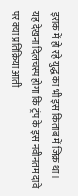इराक में हो रहे युद्ध का भी इस किताब में जिक्र था।
यह देखना दिलचस्प होगा कि ट्रंप के इस नवीनतम दावे पर क्या प्रतिक्रिया आती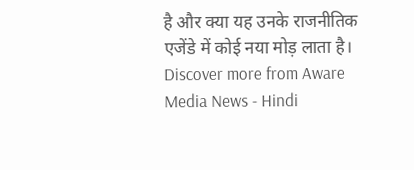है और क्या यह उनके राजनीतिक एजेंडे में कोई नया मोड़ लाता है।
Discover more from Aware Media News - Hindi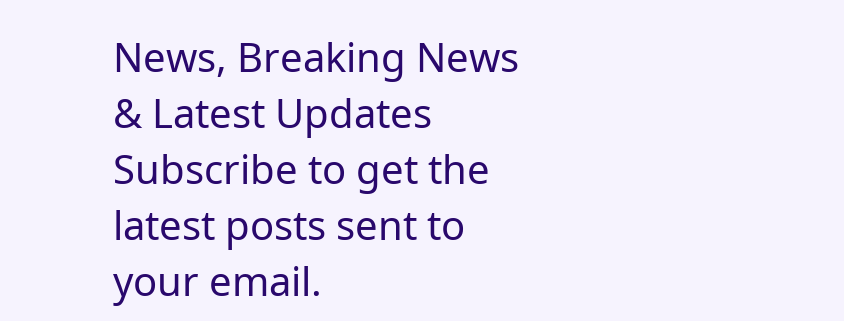News, Breaking News & Latest Updates
Subscribe to get the latest posts sent to your email.